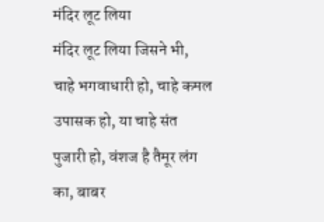मंदिर लूट लिया
मंदिर लूट लिया जिसने भी, चाहे भगवाधारी हो, चाहे कमल उपासक हो, या चाहे संत पुजारी हो, वंशज है तैमूर लंग का, बाबर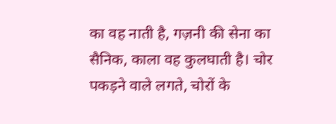का वह नाती है, गज़नी की सेना का सैनिक, काला वह कुलघाती है। चोर पकड़ने वाले लगते, चोरों के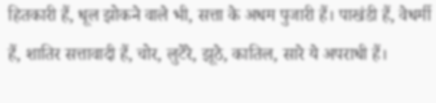हितकारी हैं, धूल झोकने वाले भी, सत्ता के अधम पुजारी हैं। पाखंडी हैं, वेधर्मी हैं, शातिर सत्तावादी हैं, चोर, लुटेरे, झूठे, कातिल, सारे ये अपराधी हैं।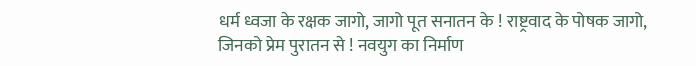धर्म ध्वजा के रक्षक जागो, जागो पूत सनातन के ! राष्ट्रवाद के पोषक जागो, जिनको प्रेम पुरातन से ! नवयुग का निर्माण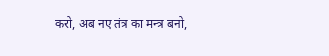करो, अब नए तंत्र का मन्त्र बनो,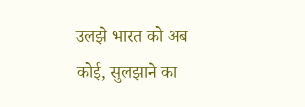उलझे भारत को अब कोई, सुलझाने का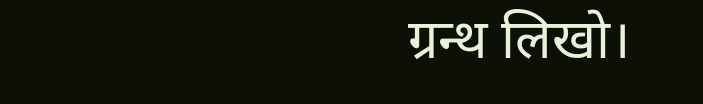ग्रन्थ लिखो।